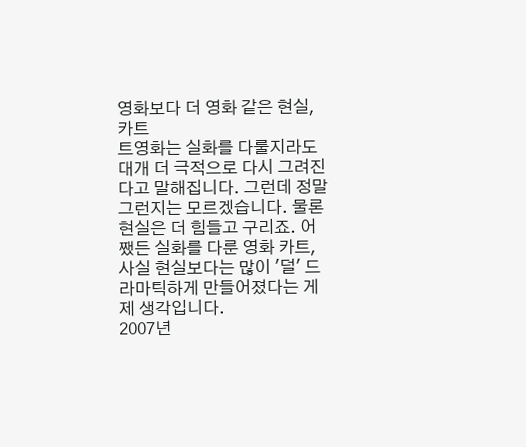영화보다 더 영화 같은 현실, 카트
트영화는 실화를 다룰지라도 대개 더 극적으로 다시 그려진다고 말해집니다. 그런데 정말 그런지는 모르겠습니다. 물론 현실은 더 힘들고 구리죠. 어쨌든 실화를 다룬 영화 카트, 사실 현실보다는 많이 '덜' 드라마틱하게 만들어졌다는 게 제 생각입니다.
2007년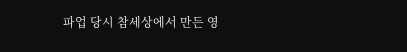파업 당시 참세상에서 만든 영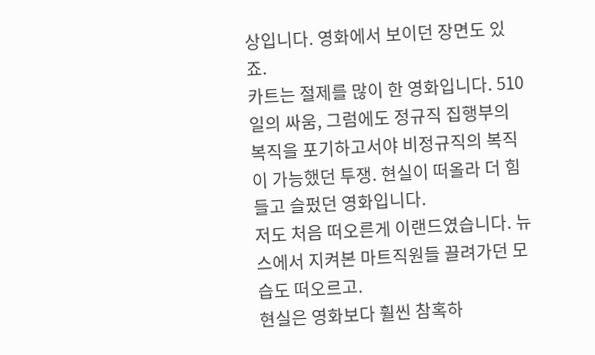상입니다. 영화에서 보이던 장면도 있죠.
카트는 절제를 많이 한 영화입니다. 510일의 싸움, 그럼에도 정규직 집행부의 복직을 포기하고서야 비정규직의 복직이 가능했던 투쟁. 현실이 떠올라 더 힘들고 슬펐던 영화입니다.
저도 처음 떠오른게 이랜드였습니다. 뉴스에서 지켜본 마트직원들 끌려가던 모습도 떠오르고.
현실은 영화보다 훨씬 참혹하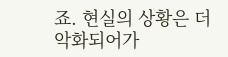죠. 현실의 상황은 더 악화되어가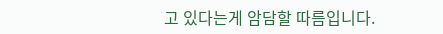고 있다는게 암담할 따름입니다.